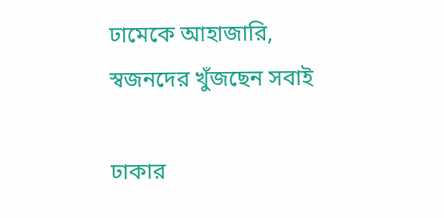ঢামেকে আহাজারি, স্বজনদের খুঁজছেন সবাই

ঢাকার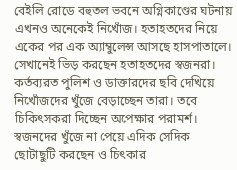বেইলি রোডে বহুতল ভবনে অগ্নিকাণ্ডের ঘটনায় এখনও অনেকেই নিখোঁজ। হতাহতদের নিয়ে একের পর এক অ্যাম্বুলেন্স আসছে হাসপাতালে। সেখানেই ভিড় করছেন হতাহতদের স্বজনরা। কর্তব্যরত পুলিশ ও ডাক্তারদের ছবি দেখিয়ে নিখোঁজদের খুঁজে বেড়াচ্ছেন তারা। তবে চিকিৎসকরা দিচ্ছেন অপেক্ষার পরামর্শ। স্বজনদের খুঁজে না পেয়ে এদিক সেদিক ছোটাছুটি করছেন ও চিৎকার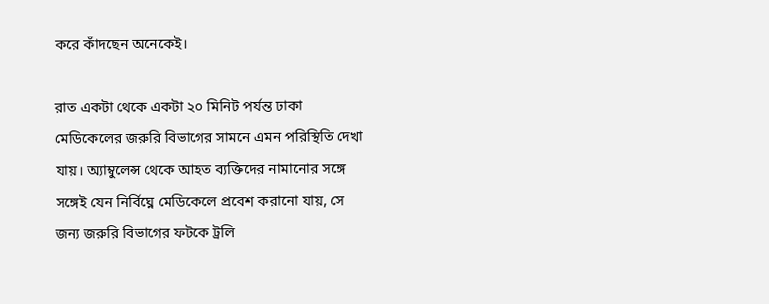করে কাঁদছেন অনেকেই।

রাত একটা থেকে একটা ২০ মিনিট পর্যন্ত ঢাকা মেডিকেলের জরুরি বিভাগের সামনে এমন পরিস্থিতি দেখা যায়। অ্যাম্বুলেন্স থেকে আহত ব্যক্তিদের নামানোর সঙ্গে সঙ্গেই যেন নির্বিঘ্নে মেডিকেলে প্রবেশ করানো যায়, সে জন্য জরুরি বিভাগের ফটকে ট্রলি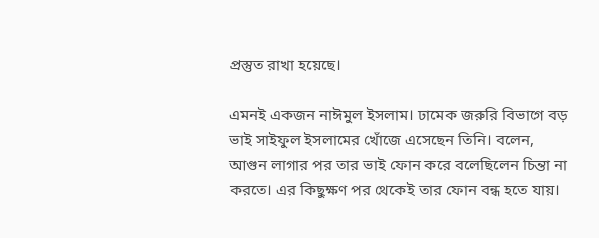প্রস্তুত রাখা হয়েছে।

এমনই একজন নাঈমুল ইসলাম। ঢামেক জরুরি বিভাগে বড় ভাই সাইফুল ইসলামের খোঁজে এসেছেন তিনি। বলেন, আগুন লাগার পর তার ভাই ফোন করে বলেছিলেন চিন্তা না করতে। এর কিছুক্ষণ পর থেকেই তার ফোন বন্ধ হতে যায়।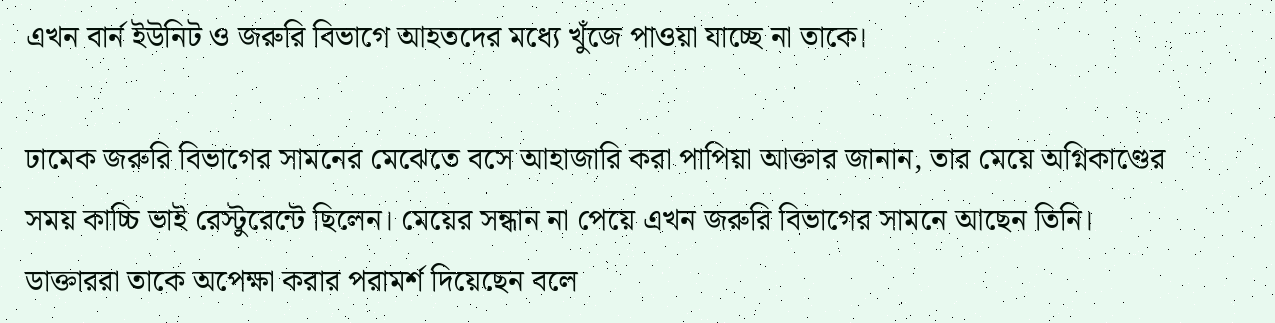এখন বার্ন ইউনিট ও জরুরি বিভাগে আহতদের মধ্যে খুঁজে পাওয়া যাচ্ছে না তাকে।

ঢামেক জরুরি বিভাগের সামনের মেঝেতে বসে আহাজারি করা পাপিয়া আক্তার জানান, তার মেয়ে অগ্নিকাণ্ডের সময় কাচ্চি ভাই রেস্টুরেন্টে ছিলেন। মেয়ের সন্ধান না পেয়ে এখন জরুরি বিভাগের সামনে আছেন তিনি। ডাক্তাররা তাকে অপেক্ষা করার পরামর্শ দিয়েছেন বলে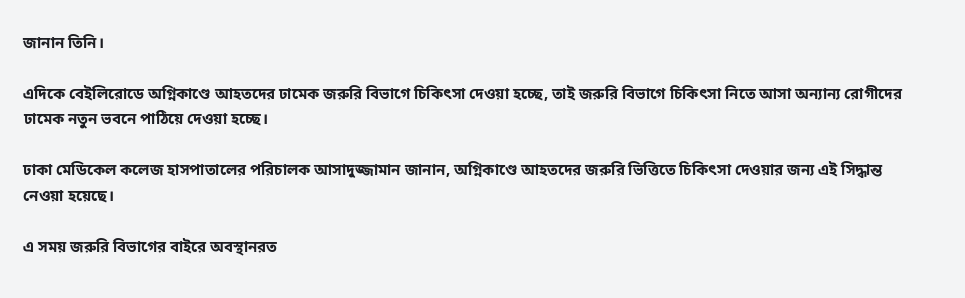জানান তিনি।

এদিকে বেইলিরোডে অগ্নিকাণ্ডে আহতদের ঢামেক জরুরি বিভাগে চিকিৎসা দেওয়া হচ্ছে, তাই জরুরি বিভাগে চিকিৎসা নিতে আসা অন্যান্য রোগীদের ঢামেক নতুন ভবনে পাঠিয়ে দেওয়া হচ্ছে।

ঢাকা মেডিকেল কলেজ হাসপাতালের পরিচালক আসাদুজ্জামান জানান, অগ্নিকাণ্ডে আহতদের জরুরি ভিত্তিতে চিকিৎসা দেওয়ার জন্য এই সিদ্ধান্ত নেওয়া হয়েছে।

এ সময় জরুরি বিভাগের বাইরে অবস্থানরত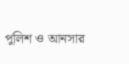পুলিশ ও আনসার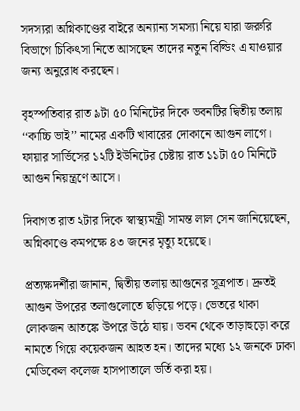সদস্যরা অগ্নিকাণ্ডের বাইরে অন্যান্য সমস্যা নিয়ে যারা জরুরি বিভাগে চিকিৎসা নিতে আসছেন তাদের নতুন বিল্ডিং এ যাওয়ার জন্য অনুরোধ করছেন।

বৃহস্পতিবার রাত ৯টা ৫০ মিনিটের দিকে ভবনটির দ্বিতীয় তলায় ‘‘কাচ্চি ভাই’’ নামের একটি খাবারের দোকানে আগুন লাগে। ফায়ার সার্ভিসের ১২টি ইউনিটের চেষ্টায় রাত ১১টা ৫০ মিনিটে আগুন নিয়ন্ত্রণে আসে।

দিবাগত রাত ২টার দিকে স্বাস্থ্যমন্ত্রী সামন্ত লাল সেন জানিয়েছেন, অগ্নিকাণ্ডে কমপক্ষে ৪৩ জনের মৃত্যু হয়েছে।

প্রত্যক্ষদর্শীরা জানান, দ্বিতীয় তলায় আগুনের সূত্রপাত। দ্রুতই আগুন উপরের তলাগুলোতে ছড়িয়ে পড়ে। ভেতরে থাকা লোকজন আতঙ্কে উপরে উঠে যায়। ভবন থেকে তাড়াহুড়ো করে নামতে গিয়ে কয়েকজন আহত হন। তাদের মধ্যে ১২ জনকে ঢাকা মেডিকেল কলেজ হাসপাতালে ভর্তি করা হয়।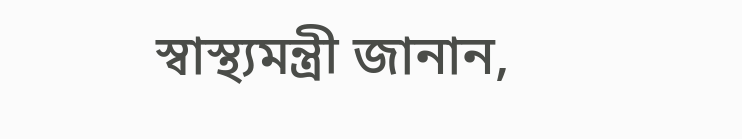স্বাস্থ্যমন্ত্রী জানান,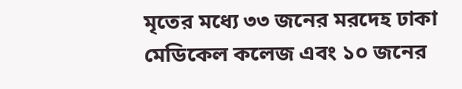মৃতের মধ্যে ৩৩ জনের মরদেহ ঢাকা মেডিকেল কলেজ এবং ১০ জনের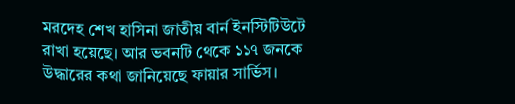মরদেহ শেখ হাসিনা জাতীয় বার্ন ইনস্টিটিউটে রাখা হয়েছে। আর ভবনটি থেকে ১১৭ জনকে উদ্ধারের কথা জানিয়েছে ফায়ার সার্ভিস।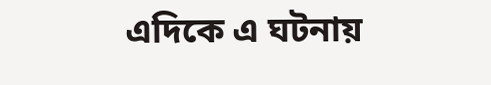এদিকে এ ঘটনায়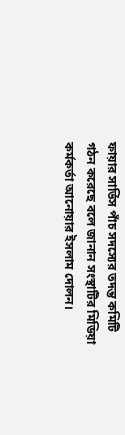ফায়ার সার্ভিস পাঁচ সদস্যের তদন্ত কমিটি গঠন করেছে বলে জানান সংস্থাটির মিডিয়া কর্মকর্তা আনোয়ার ইসলাম দোলন।